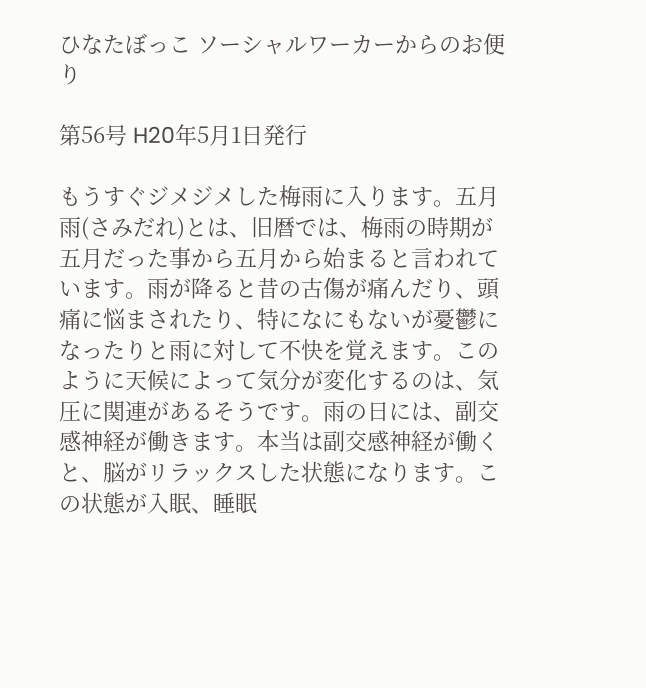ひなたぼっこ ソーシャルワーカーからのお便り

第56号 H20年5月1日発行

もうすぐジメジメした梅雨に入ります。五月雨(さみだれ)とは、旧暦では、梅雨の時期が五月だった事から五月から始まると言われています。雨が降ると昔の古傷が痛んだり、頭痛に悩まされたり、特になにもないが憂鬱になったりと雨に対して不快を覚えます。このように天候によって気分が変化するのは、気圧に関連があるそうです。雨の日には、副交感神経が働きます。本当は副交感神経が働くと、脳がリラックスした状態になります。この状態が入眠、睡眠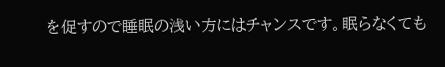を促すので睡眠の浅い方にはチャンスです。眠らなくても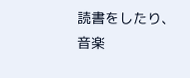読書をしたり、音楽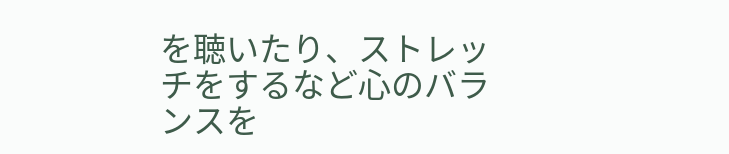を聴いたり、ストレッチをするなど心のバランスを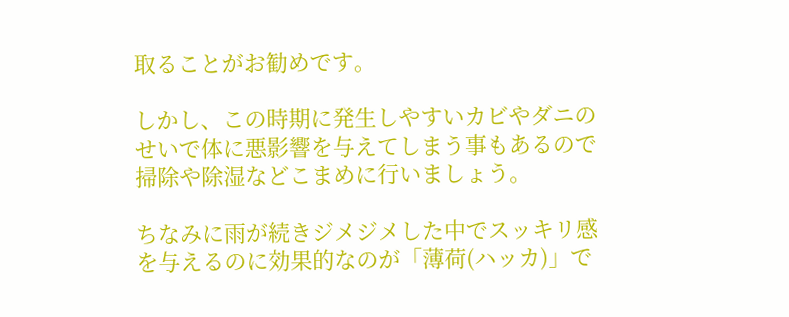取ることがお勧めです。

しかし、この時期に発生しやすいカビやダニのせいで体に悪影響を与えてしまう事もあるので掃除や除湿などこまめに行いましょう。

ちなみに雨が続きジメジメした中でスッキリ感を与えるのに効果的なのが「薄荷(ハッカ)」で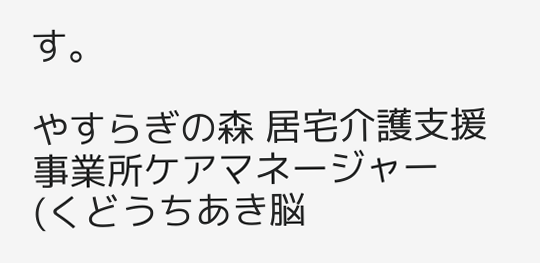す。

やすらぎの森 居宅介護支援事業所ケアマネージャー
(くどうちあき脳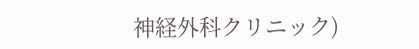神経外科クリニック)